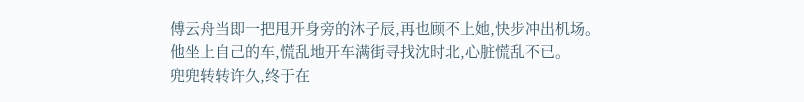傅云舟当即一把甩开身旁的沐子辰,再也顾不上她,快步冲出机场。
他坐上自己的车,慌乱地开车满街寻找沈时北,心脏慌乱不已。
兜兜转转许久,终于在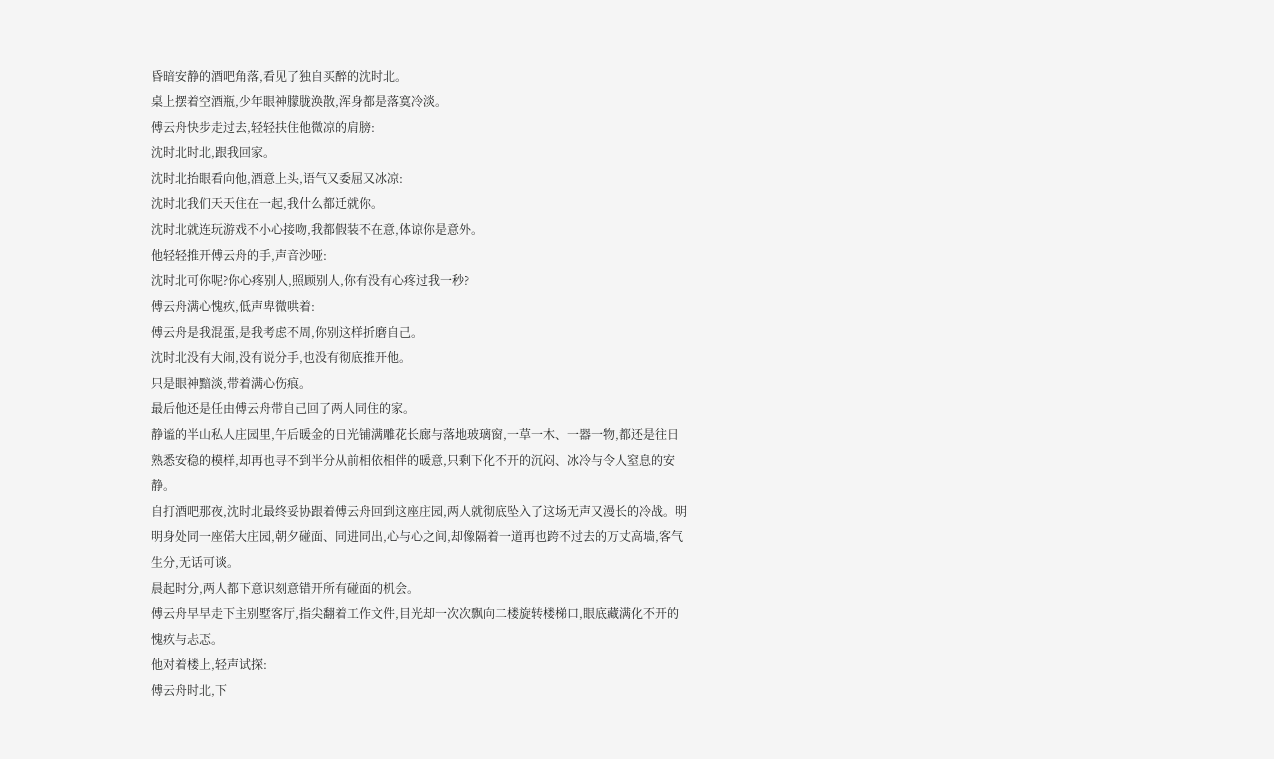昏暗安静的酒吧角落,看见了独自买醉的沈时北。
桌上摆着空酒瓶,少年眼神朦胧涣散,浑身都是落寞冷淡。
傅云舟快步走过去,轻轻扶住他微凉的肩膀:
沈时北时北,跟我回家。
沈时北抬眼看向他,酒意上头,语气又委屈又冰凉:
沈时北我们天天住在一起,我什么都迁就你。
沈时北就连玩游戏不小心接吻,我都假装不在意,体谅你是意外。
他轻轻推开傅云舟的手,声音沙哑:
沈时北可你呢?你心疼别人,照顾别人,你有没有心疼过我一秒?
傅云舟满心愧疚,低声卑微哄着:
傅云舟是我混蛋,是我考虑不周,你别这样折磨自己。
沈时北没有大闹,没有说分手,也没有彻底推开他。
只是眼神黯淡,带着满心伤痕。
最后他还是任由傅云舟带自己回了两人同住的家。
静谧的半山私人庄园里,午后暖金的日光铺满雕花长廊与落地玻璃窗,一草一木、一器一物,都还是往日熟悉安稳的模样,却再也寻不到半分从前相依相伴的暖意,只剩下化不开的沉闷、冰冷与令人窒息的安静。
自打酒吧那夜,沈时北最终妥协跟着傅云舟回到这座庄园,两人就彻底坠入了这场无声又漫长的冷战。明明身处同一座偌大庄园,朝夕碰面、同进同出,心与心之间,却像隔着一道再也跨不过去的万丈高墙,客气生分,无话可谈。
晨起时分,两人都下意识刻意错开所有碰面的机会。
傅云舟早早走下主别墅客厅,指尖翻着工作文件,目光却一次次飘向二楼旋转楼梯口,眼底藏满化不开的愧疚与忐忑。
他对着楼上,轻声试探:
傅云舟时北,下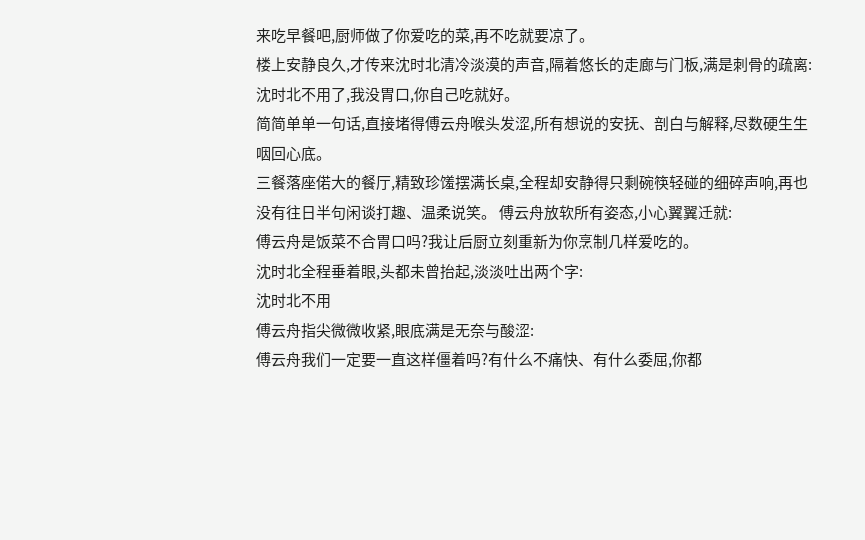来吃早餐吧,厨师做了你爱吃的菜,再不吃就要凉了。
楼上安静良久,才传来沈时北清冷淡漠的声音,隔着悠长的走廊与门板,满是刺骨的疏离:
沈时北不用了,我没胃口,你自己吃就好。
简简单单一句话,直接堵得傅云舟喉头发涩,所有想说的安抚、剖白与解释,尽数硬生生咽回心底。
三餐落座偌大的餐厅,精致珍馐摆满长桌,全程却安静得只剩碗筷轻碰的细碎声响,再也没有往日半句闲谈打趣、温柔说笑。 傅云舟放软所有姿态,小心翼翼迁就:
傅云舟是饭菜不合胃口吗?我让后厨立刻重新为你烹制几样爱吃的。
沈时北全程垂着眼,头都未曾抬起,淡淡吐出两个字:
沈时北不用
傅云舟指尖微微收紧,眼底满是无奈与酸涩:
傅云舟我们一定要一直这样僵着吗?有什么不痛快、有什么委屈,你都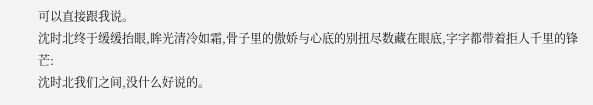可以直接跟我说。
沈时北终于缓缓抬眼,眸光清冷如霜,骨子里的傲娇与心底的别扭尽数藏在眼底,字字都带着拒人千里的锋芒:
沈时北我们之间,没什么好说的。